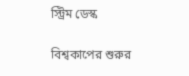স্ট্রিম ডেস্ক

বিশ্বকাপের শুরুর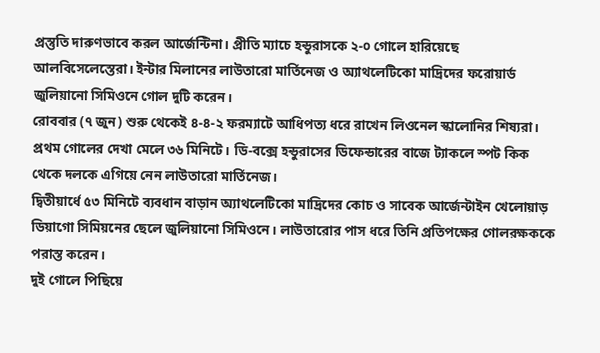প্রস্তুতি দারুণভাবে করল আর্জেন্টিনা। প্রীতি ম্যাচে হন্ডুরাসকে ২-০ গোলে হারিয়েছে আলবিসেলেস্তেরা। ইন্টার মিলানের লাউতারো মার্তিনেজ ও অ্যাথলেটিকো মাদ্রিদের ফরোয়ার্ড জুলিয়ানো সিমিওনে গোল দুটি করেন।
রোববার (৭ জুন) শুরু থেকেই ৪-৪-২ ফরম্যাটে আধিপত্য ধরে রাখেন লিওনেল স্কালোনির শিষ্যরা। প্রথম গোলের দেখা মেলে ৩৬ মিনিটে। ডি-বক্সে হন্ডুরাসের ডিফেন্ডারের বাজে ট্যাকলে স্পট কিক থেকে দলকে এগিয়ে নেন লাউতারো মার্তিনেজ।
দ্বিতীয়ার্ধে ৫৩ মিনিটে ব্যবধান বাড়ান অ্যাথলেটিকো মাদ্রিদের কোচ ও সাবেক আর্জেন্টাইন খেলোয়াড় ডিয়াগো সিমিয়নের ছেলে জুলিয়ানো সিমিওনে। লাউতারোর পাস ধরে তিনি প্রতিপক্ষের গোলরক্ষককে পরাস্ত করেন।
দুই গোলে পিছিয়ে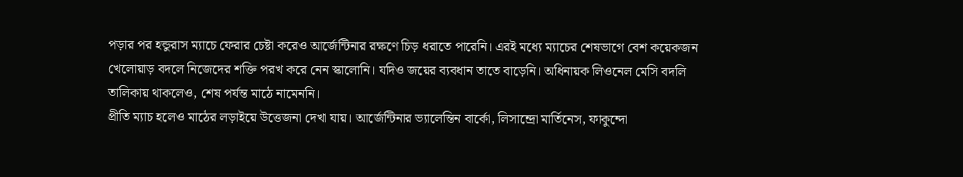পড়ার পর হন্ডুরাস ম্যাচে ফেরার চেষ্টা করেও আর্জেন্টিনার রক্ষণে চিড় ধরাতে পারেনি। এরই মধ্যে ম্যাচের শেষভাগে বেশ কয়েকজন খেলোয়াড় বদলে নিজেদের শক্তি পরখ করে নেন স্কালোনি। যদিও জয়ের ব্যবধান তাতে বাড়েনি। অধিনায়ক লিওনেল মেসি বদলি তালিকায় থাকলেও, শেষ পর্যন্ত মাঠে নামেননি।
প্রীতি ম্যাচ হলেও মাঠের লড়াইয়ে উত্তেজনা দেখা যায়। আর্জেন্টিনার ভ্যালেন্তিন বার্কো, লিসান্দ্রো মার্তিনেস, ফাকুন্দো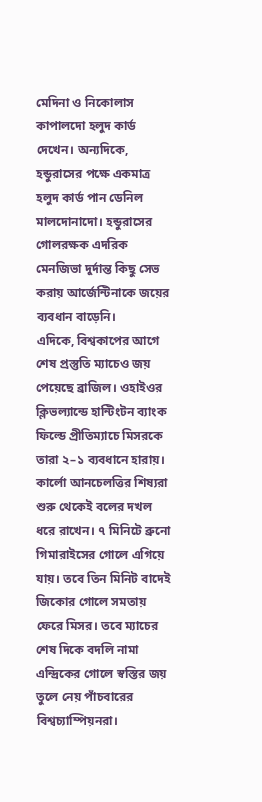মেদিনা ও নিকোলাস কাপালদো হলুদ কার্ড দেখেন। অন্যদিকে, হন্ডুরাসের পক্ষে একমাত্র হলুদ কার্ড পান ডেনিল মালদোনাদো। হন্ডুরাসের গোলরক্ষক এদরিক মেনজিভা দুর্দান্ত কিছু সেভ করায় আর্জেন্টিনাকে জয়ের ব্যবধান বাড়েনি।
এদিকে, বিশ্বকাপের আগে শেষ প্রস্তুতি ম্যাচেও জয় পেয়েছে ব্রাজিল। ওহাইওর ক্লিভল্যান্ডে হান্টিংটন ব্যাংক ফিল্ডে প্রীতিম্যাচে মিসরকে তারা ২–১ ব্যবধানে হারায়।
কার্লো আনচেলত্তির শিষ্যরা শুরু থেকেই বলের দখল ধরে রাখেন। ৭ মিনিটে ব্রুনো গিমারাইসের গোলে এগিয়ে যায়। তবে তিন মিনিট বাদেই জিকোর গোলে সমতায় ফেরে মিসর। তবে ম্যাচের শেষ দিকে বদলি নামা এন্দ্রিকের গোলে স্বস্তির জয় তুলে নেয় পাঁচবারের বিশ্বচ্যাম্পিয়নরা।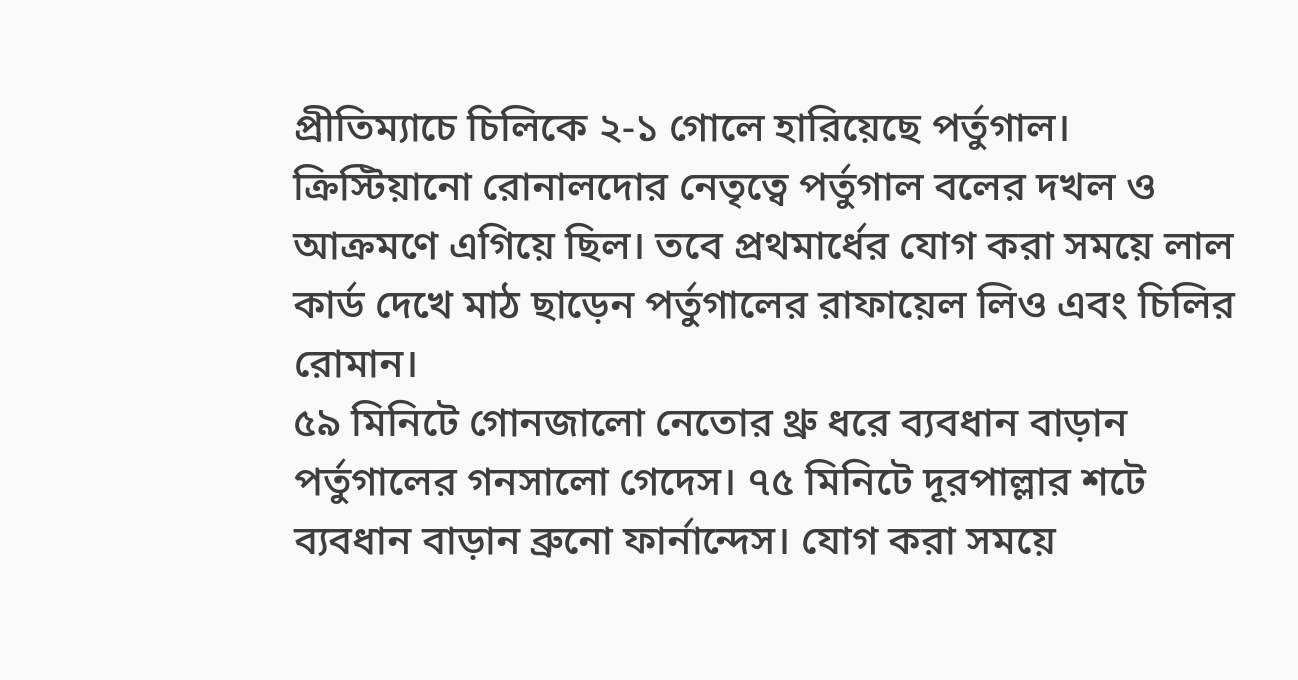প্রীতিম্যাচে চিলিকে ২-১ গোলে হারিয়েছে পর্তুগাল। ক্রিস্টিয়ানো রোনালদোর নেতৃত্বে পর্তুগাল বলের দখল ও আক্রমণে এগিয়ে ছিল। তবে প্রথমার্ধের যোগ করা সময়ে লাল কার্ড দেখে মাঠ ছাড়েন পর্তুগালের রাফায়েল লিও এবং চিলির রোমান।
৫৯ মিনিটে গোনজালো নেতোর থ্রু ধরে ব্যবধান বাড়ান পর্তুগালের গনসালো গেদেস। ৭৫ মিনিটে দূরপাল্লার শটে ব্যবধান বাড়ান ব্রুনো ফার্নান্দেস। যোগ করা সময়ে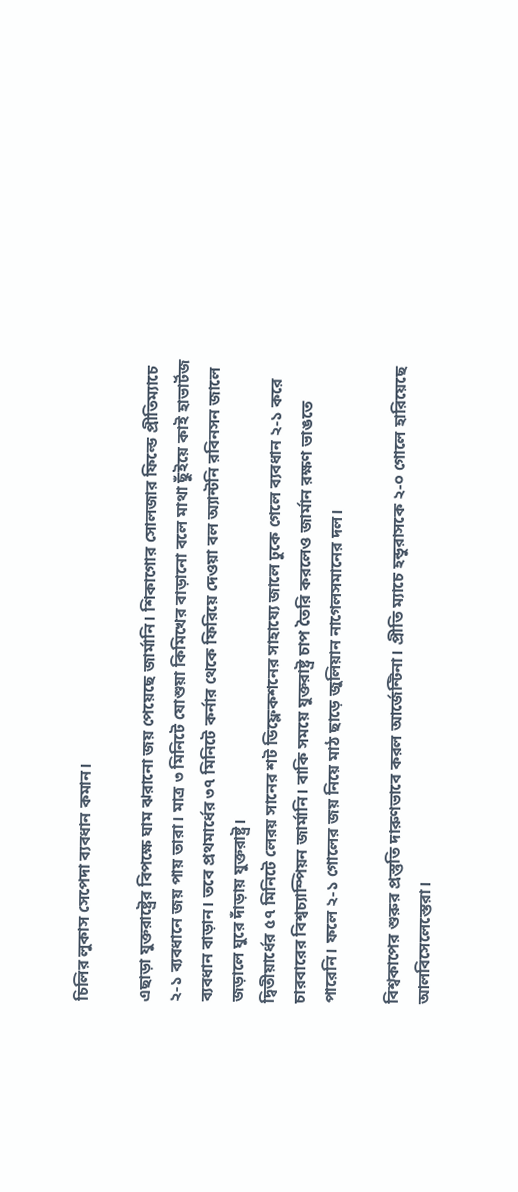চিলির লুকাস সেপেদা ব্যবধান কমান।

এছাড়া যুক্তরাষ্ট্রের বিপক্ষে ঘাম ঝরানো জয় পেয়েছে জার্মানি। শিকাগোর সোলজার ফিল্ডে প্রীতিম্যাচে ২-১ ব্যবধানে জয় পায় তারা। মাত্র ৩ মিনিটে যোশুয়া কিমিখের বাড়ানো বলে মাথা ছুঁইয়ে কাই হাভার্টজ ব্যবধান বাড়ান। তবে প্রথমার্ধের ৩৭ মিনিটে কর্নার থেকে ফিরিয়ে দেওয়া বল অ্যান্টনি রবিনসন জালে জড়ালে ঘুরে দাঁড়ায় যুক্তরাষ্ট্র।
দ্বিতীয়ার্ধের ৫৭ মিনিটে লেরয় সানের শট ডিফ্লেকশনের সাহায্যে জালে ঢুকে গেলে ব্যবধান ২-১ করে চারবারের বিশ্বচ্যাম্পিয়ন জার্মানি। বাকি সময়ে যুক্তরাষ্ট্র চাপ তৈরি করলেও জার্মান রক্ষণ ভাঙতে পারেনি। ফলে ২-১ গোলের জয় নিয়ে মাঠ ছাড়ে জুলিয়ান নাগেলসমানের দল।

বিশ্বকাপের শুরুর প্রস্তুতি দারুণভাবে করল আর্জেন্টিনা। প্রীতি ম্যাচে হন্ডুরাসকে ২-০ গোলে হারিয়েছে আলবিসেলেস্তেরা।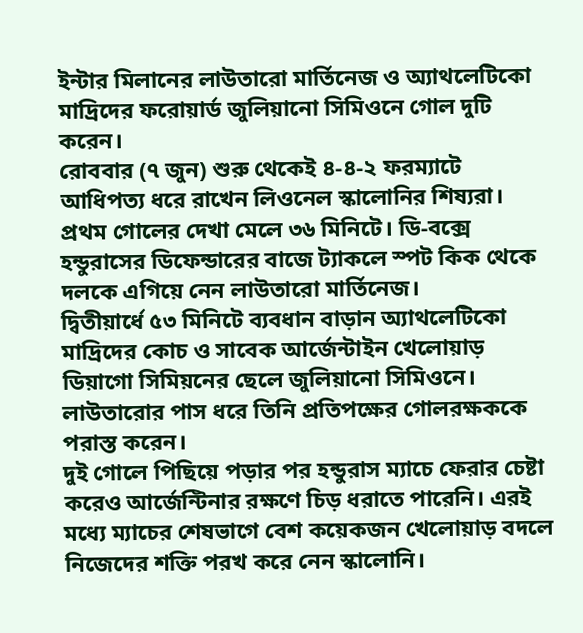ইন্টার মিলানের লাউতারো মার্তিনেজ ও অ্যাথলেটিকো মাদ্রিদের ফরোয়ার্ড জুলিয়ানো সিমিওনে গোল দুটি করেন।
রোববার (৭ জুন) শুরু থেকেই ৪-৪-২ ফরম্যাটে আধিপত্য ধরে রাখেন লিওনেল স্কালোনির শিষ্যরা। প্রথম গোলের দেখা মেলে ৩৬ মিনিটে। ডি-বক্সে হন্ডুরাসের ডিফেন্ডারের বাজে ট্যাকলে স্পট কিক থেকে দলকে এগিয়ে নেন লাউতারো মার্তিনেজ।
দ্বিতীয়ার্ধে ৫৩ মিনিটে ব্যবধান বাড়ান অ্যাথলেটিকো মাদ্রিদের কোচ ও সাবেক আর্জেন্টাইন খেলোয়াড় ডিয়াগো সিমিয়নের ছেলে জুলিয়ানো সিমিওনে। লাউতারোর পাস ধরে তিনি প্রতিপক্ষের গোলরক্ষককে পরাস্ত করেন।
দুই গোলে পিছিয়ে পড়ার পর হন্ডুরাস ম্যাচে ফেরার চেষ্টা করেও আর্জেন্টিনার রক্ষণে চিড় ধরাতে পারেনি। এরই মধ্যে ম্যাচের শেষভাগে বেশ কয়েকজন খেলোয়াড় বদলে নিজেদের শক্তি পরখ করে নেন স্কালোনি।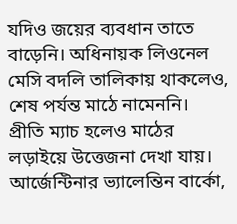যদিও জয়ের ব্যবধান তাতে বাড়েনি। অধিনায়ক লিওনেল মেসি বদলি তালিকায় থাকলেও, শেষ পর্যন্ত মাঠে নামেননি।
প্রীতি ম্যাচ হলেও মাঠের লড়াইয়ে উত্তেজনা দেখা যায়। আর্জেন্টিনার ভ্যালেন্তিন বার্কো,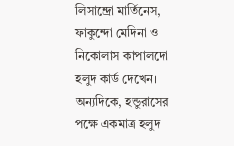লিসান্দ্রো মার্তিনেস, ফাকুন্দো মেদিনা ও নিকোলাস কাপালদো হলুদ কার্ড দেখেন। অন্যদিকে, হন্ডুরাসের পক্ষে একমাত্র হলুদ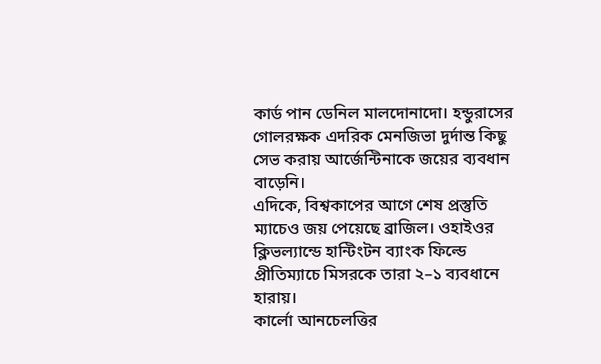কার্ড পান ডেনিল মালদোনাদো। হন্ডুরাসের গোলরক্ষক এদরিক মেনজিভা দুর্দান্ত কিছু সেভ করায় আর্জেন্টিনাকে জয়ের ব্যবধান বাড়েনি।
এদিকে, বিশ্বকাপের আগে শেষ প্রস্তুতি ম্যাচেও জয় পেয়েছে ব্রাজিল। ওহাইওর ক্লিভল্যান্ডে হান্টিংটন ব্যাংক ফিল্ডে প্রীতিম্যাচে মিসরকে তারা ২–১ ব্যবধানে হারায়।
কার্লো আনচেলত্তির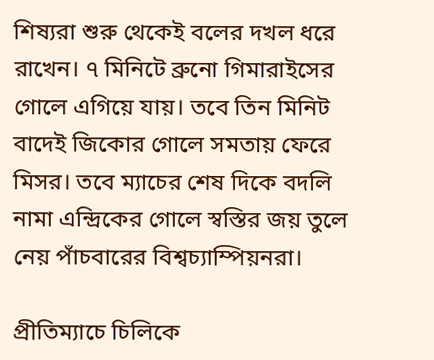শিষ্যরা শুরু থেকেই বলের দখল ধরে রাখেন। ৭ মিনিটে ব্রুনো গিমারাইসের গোলে এগিয়ে যায়। তবে তিন মিনিট বাদেই জিকোর গোলে সমতায় ফেরে মিসর। তবে ম্যাচের শেষ দিকে বদলি নামা এন্দ্রিকের গোলে স্বস্তির জয় তুলে নেয় পাঁচবারের বিশ্বচ্যাম্পিয়নরা।

প্রীতিম্যাচে চিলিকে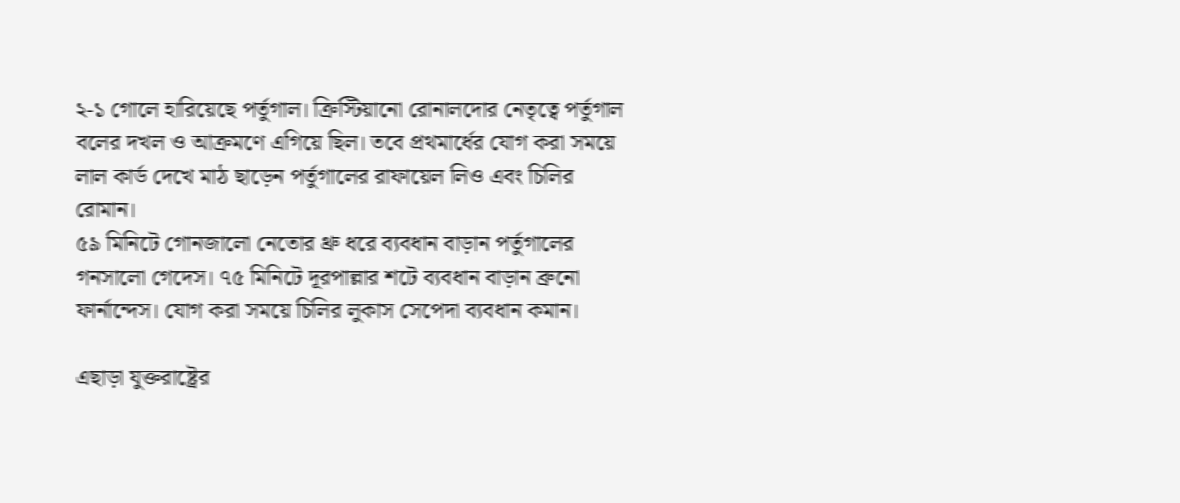২-১ গোলে হারিয়েছে পর্তুগাল। ক্রিস্টিয়ানো রোনালদোর নেতৃত্বে পর্তুগাল বলের দখল ও আক্রমণে এগিয়ে ছিল। তবে প্রথমার্ধের যোগ করা সময়ে লাল কার্ড দেখে মাঠ ছাড়েন পর্তুগালের রাফায়েল লিও এবং চিলির রোমান।
৫৯ মিনিটে গোনজালো নেতোর থ্রু ধরে ব্যবধান বাড়ান পর্তুগালের গনসালো গেদেস। ৭৫ মিনিটে দূরপাল্লার শটে ব্যবধান বাড়ান ব্রুনো ফার্নান্দেস। যোগ করা সময়ে চিলির লুকাস সেপেদা ব্যবধান কমান।

এছাড়া যুক্তরাষ্ট্রের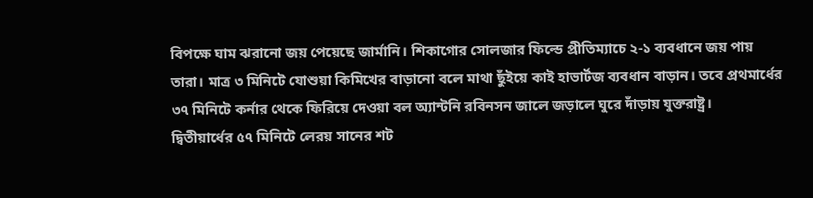বিপক্ষে ঘাম ঝরানো জয় পেয়েছে জার্মানি। শিকাগোর সোলজার ফিল্ডে প্রীতিম্যাচে ২-১ ব্যবধানে জয় পায় তারা। মাত্র ৩ মিনিটে যোশুয়া কিমিখের বাড়ানো বলে মাথা ছুঁইয়ে কাই হাভার্টজ ব্যবধান বাড়ান। তবে প্রথমার্ধের ৩৭ মিনিটে কর্নার থেকে ফিরিয়ে দেওয়া বল অ্যান্টনি রবিনসন জালে জড়ালে ঘুরে দাঁড়ায় যুক্তরাষ্ট্র।
দ্বিতীয়ার্ধের ৫৭ মিনিটে লেরয় সানের শট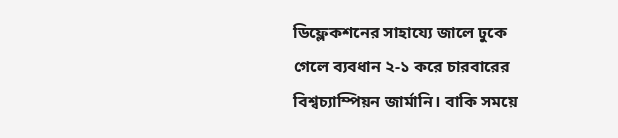ডিফ্লেকশনের সাহায্যে জালে ঢুকে গেলে ব্যবধান ২-১ করে চারবারের বিশ্বচ্যাম্পিয়ন জার্মানি। বাকি সময়ে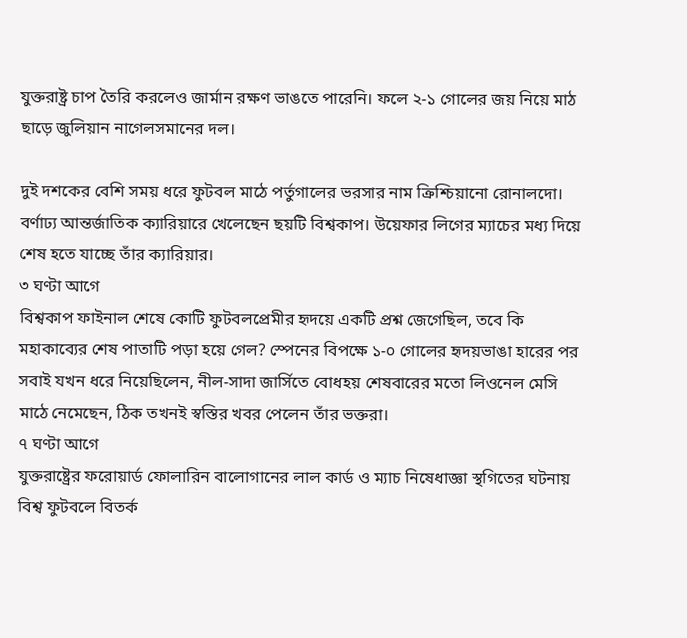যুক্তরাষ্ট্র চাপ তৈরি করলেও জার্মান রক্ষণ ভাঙতে পারেনি। ফলে ২-১ গোলের জয় নিয়ে মাঠ ছাড়ে জুলিয়ান নাগেলসমানের দল।

দুই দশকের বেশি সময় ধরে ফুটবল মাঠে পর্তুগালের ভরসার নাম ক্রিশ্চিয়ানো রোনালদো। বর্ণাঢ্য আন্তর্জাতিক ক্যারিয়ারে খেলেছেন ছয়টি বিশ্বকাপ। উয়েফার লিগের ম্যাচের মধ্য দিয়ে শেষ হতে যাচ্ছে তাঁর ক্যারিয়ার।
৩ ঘণ্টা আগে
বিশ্বকাপ ফাইনাল শেষে কোটি ফুটবলপ্রেমীর হৃদয়ে একটি প্রশ্ন জেগেছিল, তবে কি মহাকাব্যের শেষ পাতাটি পড়া হয়ে গেল? স্পেনের বিপক্ষে ১-০ গোলের হৃদয়ভাঙা হারের পর সবাই যখন ধরে নিয়েছিলেন, নীল-সাদা জার্সিতে বোধহয় শেষবারের মতো লিওনেল মেসি মাঠে নেমেছেন, ঠিক তখনই স্বস্তির খবর পেলেন তাঁর ভক্তরা।
৭ ঘণ্টা আগে
যুক্তরাষ্ট্রের ফরোয়ার্ড ফোলারিন বালোগানের লাল কার্ড ও ম্যাচ নিষেধাজ্ঞা স্থগিতের ঘটনায় বিশ্ব ফুটবলে বিতর্ক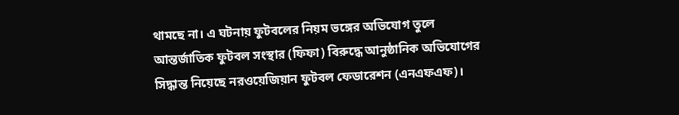থামছে না। এ ঘটনায় ফুটবলের নিয়ম ভঙ্গের অভিযোগ তুলে আন্তর্জাতিক ফুটবল সংস্থার (ফিফা) বিরুদ্ধে আনুষ্ঠানিক অভিযোগের সিদ্ধান্ত নিয়েছে নরওয়েজিয়ান ফুটবল ফেডারেশন (এনএফএফ)।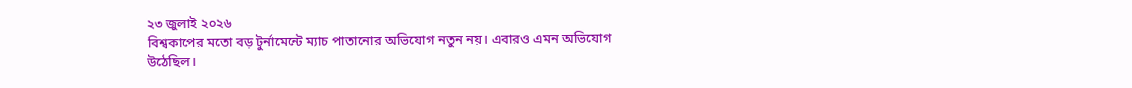২৩ জুলাই ২০২৬
বিশ্বকাপের মতো বড় টুর্নামেন্টে ম্যাচ পাতানোর অভিযোগ নতুন নয়। এবারও এমন অভিযোগ উঠেছিল।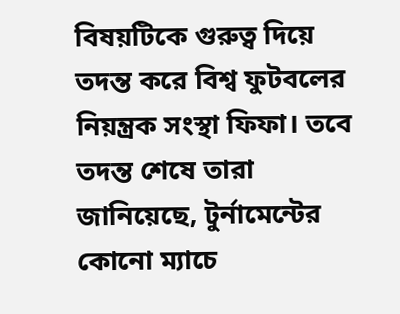বিষয়টিকে গুরুত্ব দিয়ে তদন্ত করে বিশ্ব ফুটবলের নিয়ন্ত্রক সংস্থা ফিফা। তবে তদন্ত শেষে তারা জানিয়েছে, টুর্নামেন্টের কোনো ম্যাচে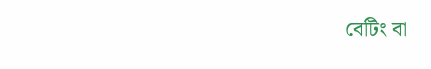বেটিং বা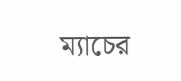ম্যাচের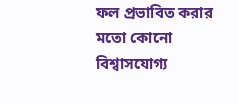ফল প্রভাবিত করার মতো কোনো বিশ্বাসযোগ্য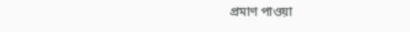প্রমাণ পাওয়া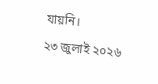যায়নি।
২৩ জুলাই ২০২৬